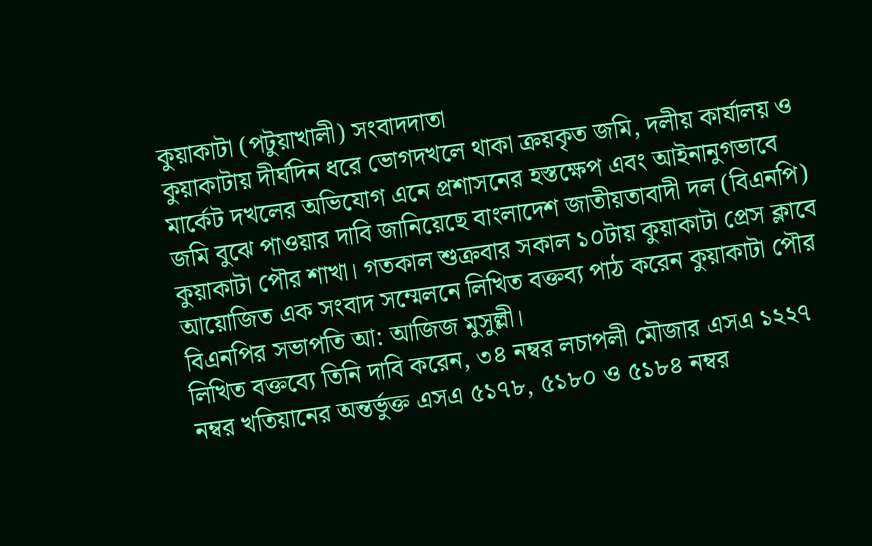কুয়াকাটা (পটুয়াখালী) সংবাদদাতা
কুয়াকাটায় দীর্ঘদিন ধরে ভোগদখলে থাকা ক্রয়কৃত জমি, দলীয় কার্যালয় ও মার্কেট দখলের অভিযোগ এনে প্রশাসনের হস্তক্ষেপ এবং আইনানুগভাবে জমি বুঝে পাওয়ার দাবি জানিয়েছে বাংলাদেশ জাতীয়তাবাদী দল (বিএনপি) কুয়াকাটা পৌর শাখা। গতকাল শুক্রবার সকাল ১০টায় কুয়াকাটা প্রেস ক্লাবে আয়োজিত এক সংবাদ সম্মেলনে লিখিত বক্তব্য পাঠ করেন কুয়াকাটা পৌর বিএনপির সভাপতি আ: আজিজ মুসুল্লী।
লিখিত বক্তব্যে তিনি দাবি করেন, ৩৪ নম্বর লচাপলী মৌজার এসএ ১২২৭ নম্বর খতিয়ানের অন্তর্ভুক্ত এসএ ৫১৭৮, ৫১৮০ ও ৫১৮৪ নম্বর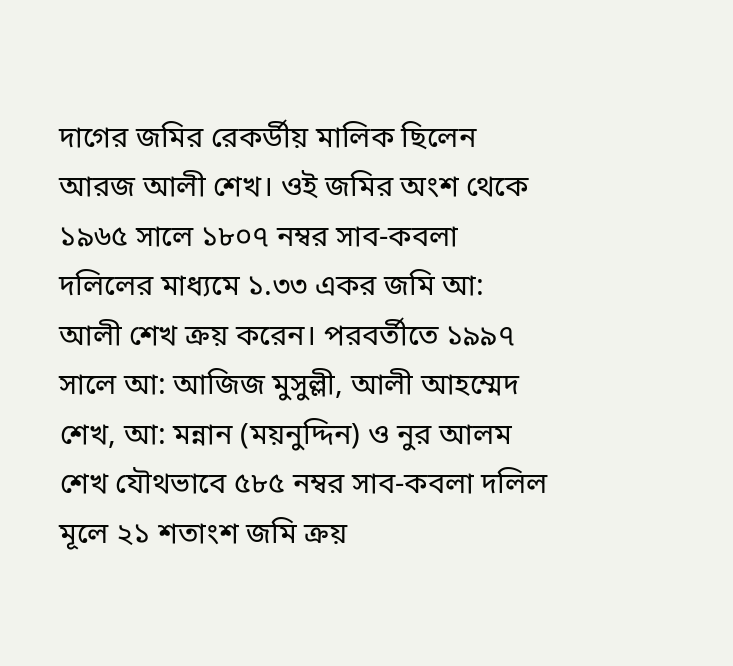দাগের জমির রেকর্ডীয় মালিক ছিলেন আরজ আলী শেখ। ওই জমির অংশ থেকে ১৯৬৫ সালে ১৮০৭ নম্বর সাব-কবলা দলিলের মাধ্যমে ১.৩৩ একর জমি আ: আলী শেখ ক্রয় করেন। পরবর্তীতে ১৯৯৭ সালে আ: আজিজ মুসুল্লী, আলী আহম্মেদ শেখ, আ: মন্নান (ময়নুদ্দিন) ও নুর আলম শেখ যৌথভাবে ৫৮৫ নম্বর সাব-কবলা দলিল মূলে ২১ শতাংশ জমি ক্রয়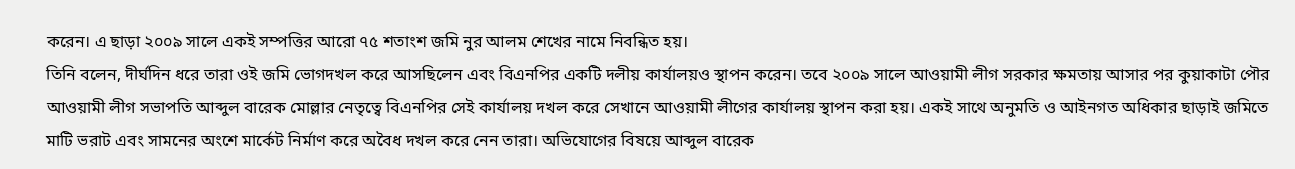করেন। এ ছাড়া ২০০৯ সালে একই সম্পত্তির আরো ৭৫ শতাংশ জমি নুর আলম শেখের নামে নিবন্ধিত হয়।
তিনি বলেন, দীর্ঘদিন ধরে তারা ওই জমি ভোগদখল করে আসছিলেন এবং বিএনপির একটি দলীয় কার্যালয়ও স্থাপন করেন। তবে ২০০৯ সালে আওয়ামী লীগ সরকার ক্ষমতায় আসার পর কুয়াকাটা পৌর আওয়ামী লীগ সভাপতি আব্দুল বারেক মোল্লার নেতৃত্বে বিএনপির সেই কার্যালয় দখল করে সেখানে আওয়ামী লীগের কার্যালয় স্থাপন করা হয়। একই সাথে অনুমতি ও আইনগত অধিকার ছাড়াই জমিতে মাটি ভরাট এবং সামনের অংশে মার্কেট নির্মাণ করে অবৈধ দখল করে নেন তারা। অভিযোগের বিষয়ে আব্দুল বারেক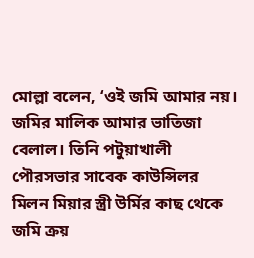মোল্লা বলেন, ‘ওই জমি আমার নয়। জমির মালিক আমার ভাতিজা বেলাল। তিনি পটুয়াখালী পৌরসভার সাবেক কাউন্সিলর মিলন মিয়ার স্ত্রী উর্মির কাছ থেকে জমি ক্রয়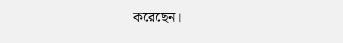করেছেন।